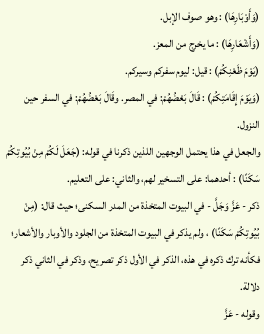(وَأَوْبَارِهَا) : وهو صوف الإبل.
(وَأَشْعَارِهَا) : ما يخرج من المعز.
(يَوْمَ ظَعْنِكُمْ) : قيل: ليوم سفركم وسيركم.
(وَيَوْمَ إِقَامَتِكُمْ) : قَالَ بَعْضُهُمْ: في المصر. وقَالَ بَعْضُهُمْ: في السفر حين النزول.
والجعل في هذا يحتمل الوجهين اللذين ذكرنا في قوله: (جَعَلَ لَكُمْ مِنْ بُيُوتِكُمْ سَكَنًا) : أحدهما: على التسخير لهم، والثاني: على التعليم.
ذكر - عَزَّ وَجَلَّ - في البيوت المتخذة من المدر السكنى؛ حيث قال: (مِنْ بُيُوتِكُمْ سَكَنًا) ، ولم يذكر في البيوت المتخذة من الجلود والأوبار والأشعار؛ فكأنه ترك ذكره في هذه، الذكر في الأول ذكر تصريح، وذكر في الثاني ذكر دلالة.
وقوله - عَزَّ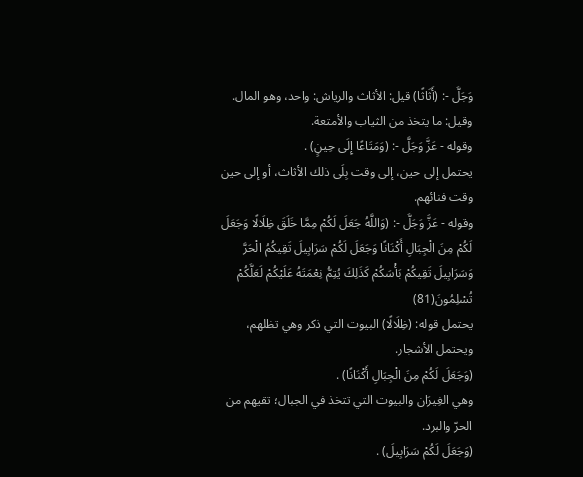وَجَلَّ -: (أَثَاثًا) قيل: الأثاث والرياش: واحد، وهو المال.
وقيل: ما يتخذ من الثياب والأمتعة.
وقوله - عَزَّ وَجَلَّ -: (وَمَتَاعًا إِلَى حِينٍ) .
يحتمل إلى حين، إلى وقت بِلَى ذلك الأثاث، أو إلى حين وقت فنائهم.
وقوله - عَزَّ وَجَلَّ -: (وَاللَّهُ جَعَلَ لَكُمْ مِمَّا خَلَقَ ظِلَالًا وَجَعَلَ لَكُمْ مِنَ الْجِبَالِ أَكْنَانًا وَجَعَلَ لَكُمْ سَرَابِيلَ تَقِيكُمُ الْحَرَّ وَسَرَابِيلَ تَقِيكُمْ بَأْسَكُمْ كَذَلِكَ يُتِمُّ نِعْمَتَهُ عَلَيْكُمْ لَعَلَّكُمْ تُسْلِمُونَ(81)
يحتمل قوله: (ظِلَالًا) البيوت التي ذكر وهي تظلهم، ويحتمل الأشجار.
(وَجَعَلَ لَكُمْ مِنَ الْجِبَالِ أَكْنَانًا) .
وهي الغِيرَان والبيوت التي تتخذ في الجبال؛ تقيهم من الحرّ والبرد.
(وَجَعَلَ لَكُمْ سَرَابِيلَ) .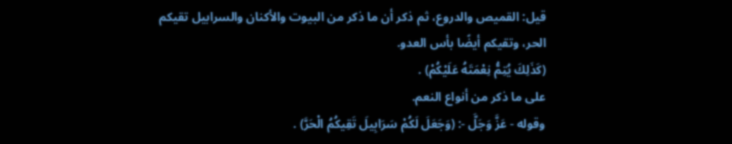قيل: القميص والدروع، ثم ذكر أن ما ذكر من البيوت والأكنان والسرابيل تقيكم الحر، وتقيكم أيضًا بأس العدو.
(كَذَلِكَ يُتِمُّ نِعْمَتَهُ عَلَيْكُمْ) .
على ما ذكر من أنواع النعم.
وقوله - عَزَّ وَجَلَّ -: (وَجَعَلَ لَكُمْ سَرَابِيلَ تَقِيكُمُ الْحَرَّ) .